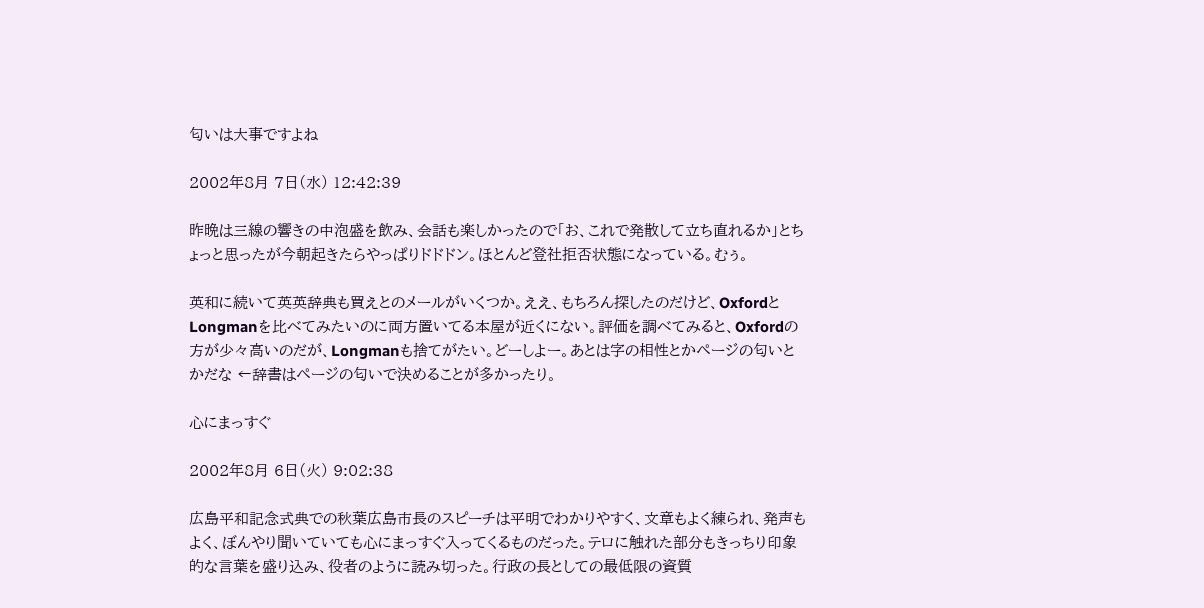匂いは大事ですよね

2002年8月 7日(水) 12:42:39

昨晩は三線の響きの中泡盛を飲み、会話も楽しかったので「お、これで発散して立ち直れるか」とちょっと思ったが今朝起きたらやっぱりドドドン。ほとんど登社拒否状態になっている。むぅ。

英和に続いて英英辞典も買えとのメールがいくつか。ええ、もちろん探したのだけど、OxfordとLongmanを比べてみたいのに両方置いてる本屋が近くにない。評価を調べてみると、Oxfordの方が少々高いのだが、Longmanも捨てがたい。どーしよー。あとは字の相性とかページの匂いとかだな ←辞書はページの匂いで決めることが多かったり。

心にまっすぐ

2002年8月 6日(火) 9:02:38

広島平和記念式典での秋葉広島市長のスピーチは平明でわかりやすく、文章もよく練られ、発声もよく、ぼんやり聞いていても心にまっすぐ入ってくるものだった。テロに触れた部分もきっちり印象的な言葉を盛り込み、役者のように読み切った。行政の長としての最低限の資質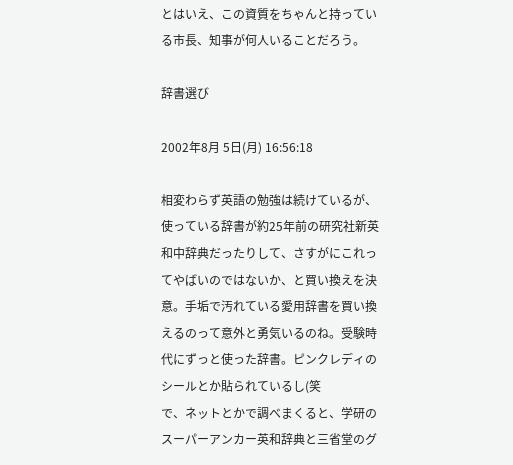とはいえ、この資質をちゃんと持っている市長、知事が何人いることだろう。

辞書選び

2002年8月 5日(月) 16:56:18

相変わらず英語の勉強は続けているが、使っている辞書が約25年前の研究社新英和中辞典だったりして、さすがにこれってやばいのではないか、と買い換えを決意。手垢で汚れている愛用辞書を買い換えるのって意外と勇気いるのね。受験時代にずっと使った辞書。ピンクレディのシールとか貼られているし(笑
で、ネットとかで調べまくると、学研のスーパーアンカー英和辞典と三省堂のグ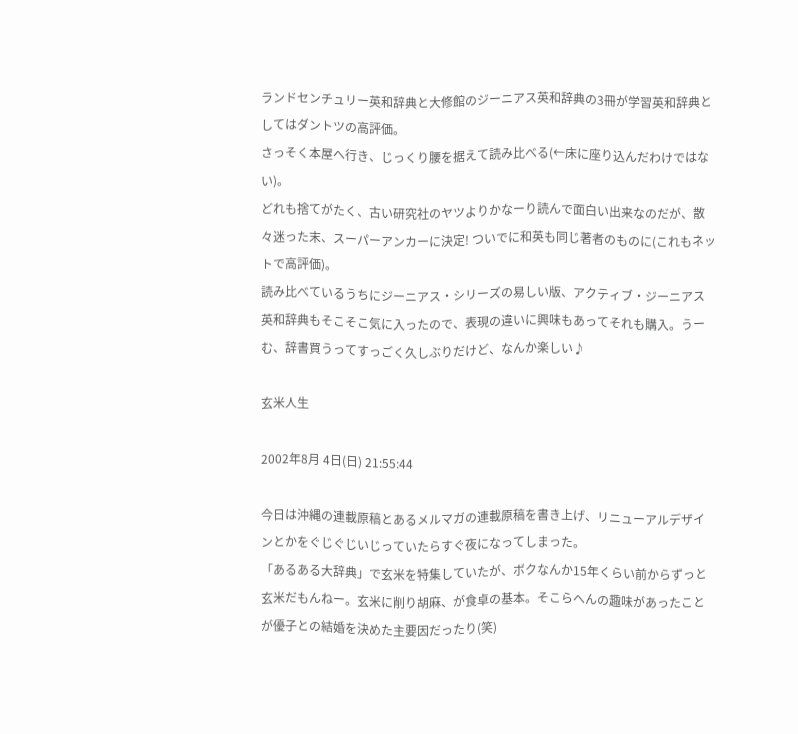ランドセンチュリー英和辞典と大修館のジーニアス英和辞典の3冊が学習英和辞典としてはダントツの高評価。
さっそく本屋へ行き、じっくり腰を据えて読み比べる(←床に座り込んだわけではない)。
どれも捨てがたく、古い研究社のヤツよりかなーり読んで面白い出来なのだが、散々迷った末、スーパーアンカーに決定! ついでに和英も同じ著者のものに(これもネットで高評価)。
読み比べているうちにジーニアス・シリーズの易しい版、アクティブ・ジーニアス英和辞典もそこそこ気に入ったので、表現の違いに興味もあってそれも購入。うーむ、辞書買うってすっごく久しぶりだけど、なんか楽しい♪

玄米人生

2002年8月 4日(日) 21:55:44

今日は沖縄の連載原稿とあるメルマガの連載原稿を書き上げ、リニューアルデザインとかをぐじぐじいじっていたらすぐ夜になってしまった。
「あるある大辞典」で玄米を特集していたが、ボクなんか15年くらい前からずっと玄米だもんねー。玄米に削り胡麻、が食卓の基本。そこらへんの趣味があったことが優子との結婚を決めた主要因だったり(笑)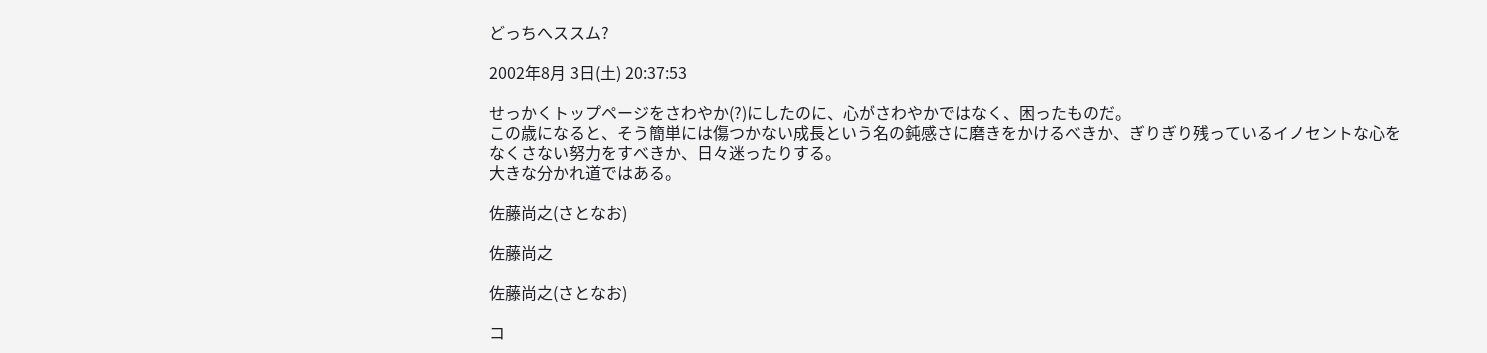どっちへススム?

2002年8月 3日(土) 20:37:53

せっかくトップページをさわやか(?)にしたのに、心がさわやかではなく、困ったものだ。
この歳になると、そう簡単には傷つかない成長という名の鈍感さに磨きをかけるべきか、ぎりぎり残っているイノセントな心をなくさない努力をすべきか、日々迷ったりする。
大きな分かれ道ではある。

佐藤尚之(さとなお)

佐藤尚之

佐藤尚之(さとなお)

コ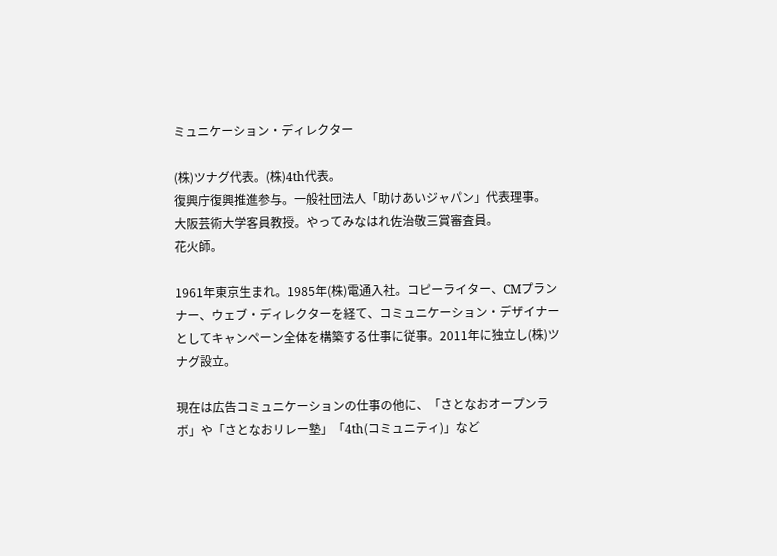ミュニケーション・ディレクター

(株)ツナグ代表。(株)4th代表。
復興庁復興推進参与。一般社団法人「助けあいジャパン」代表理事。
大阪芸術大学客員教授。やってみなはれ佐治敬三賞審査員。
花火師。

1961年東京生まれ。1985年(株)電通入社。コピーライター、CMプランナー、ウェブ・ディレクターを経て、コミュニケーション・デザイナーとしてキャンペーン全体を構築する仕事に従事。2011年に独立し(株)ツナグ設立。

現在は広告コミュニケーションの仕事の他に、「さとなおオープンラボ」や「さとなおリレー塾」「4th(コミュニティ)」など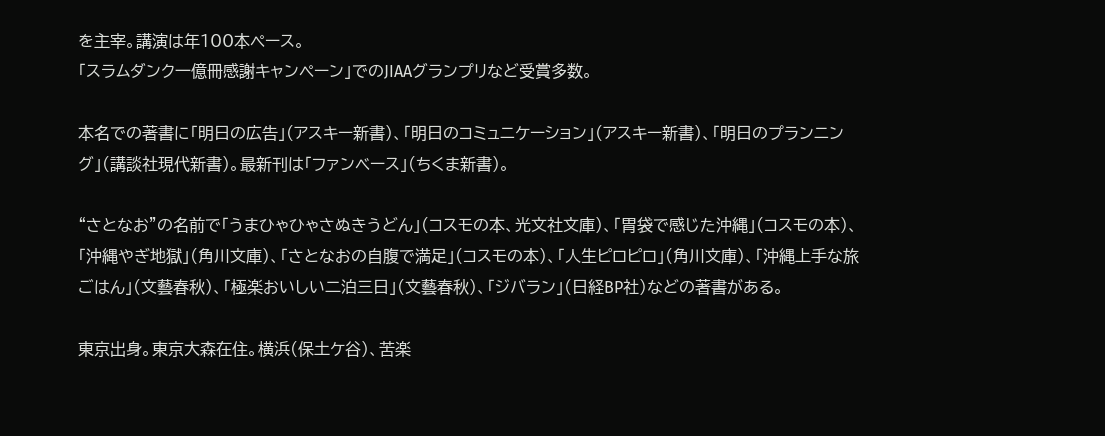を主宰。講演は年100本ペース。
「スラムダンク一億冊感謝キャンペーン」でのJIAAグランプリなど受賞多数。

本名での著書に「明日の広告」(アスキー新書)、「明日のコミュニケーション」(アスキー新書)、「明日のプランニング」(講談社現代新書)。最新刊は「ファンベース」(ちくま新書)。

“さとなお”の名前で「うまひゃひゃさぬきうどん」(コスモの本、光文社文庫)、「胃袋で感じた沖縄」(コスモの本)、「沖縄やぎ地獄」(角川文庫)、「さとなおの自腹で満足」(コスモの本)、「人生ピロピロ」(角川文庫)、「沖縄上手な旅ごはん」(文藝春秋)、「極楽おいしい二泊三日」(文藝春秋)、「ジバラン」(日経BP社)などの著書がある。

東京出身。東京大森在住。横浜(保土ケ谷)、苦楽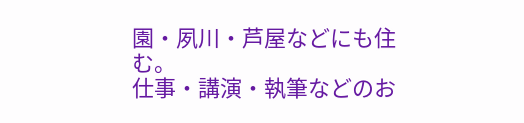園・夙川・芦屋などにも住む。
仕事・講演・執筆などのお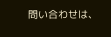問い合わせは、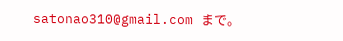satonao310@gmail.com まで。